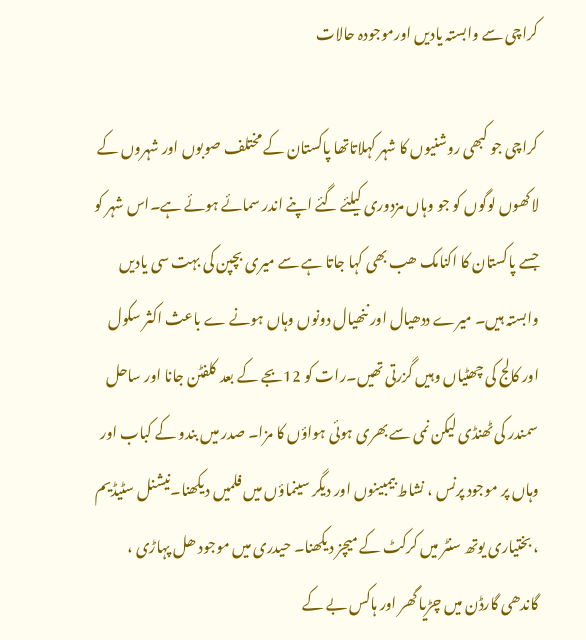کراچی سے وابستہ یادیں اورموجودہ حالات

کراچی جو کبھی روشنیوں کا شہر کہلاتاتھا پاکستان کے مختلف صوبوں اور شہروں کے لاکھوں لوگوں کو جو وہاں مزدوری کیلئے گئے اپنے اندر سمائے ہوئے ہے۔اس شہر کو جسے پاکستان کا اکنامک ھب بھی کہا جاتا ہے سے میری بچپن کی بہت سی یادیں وابستہ ہیں۔ میرے ددھیال اور ننھیال دونوں وہاں ہونے ے باعث اکثر سکول اور کالج کی چھٹیاں وہیں گزرتی تھیں۔رات کو 12بجے کے بعد کلفٹن جانا اور ساحل سمندر کی ٹھنڈی لیکن نمی سے بھری ہوئی ہواؤں کا مزا۔ صدر میں بندو کے کباب اور وہاں پر موجود پرنس ، نشاط بیمبینوں اور دیگر سینماؤں میں فلمیں دیکھنا۔نیشنل سٹیڈیم ، بختیاری یوتھ سنٹر میں کرکٹ کے میچز دیکھنا۔ حیدری میں موجود ھل پہاڑی ، گاندھی گارڈن میں چڑیا گھر اور ہاکس بے کے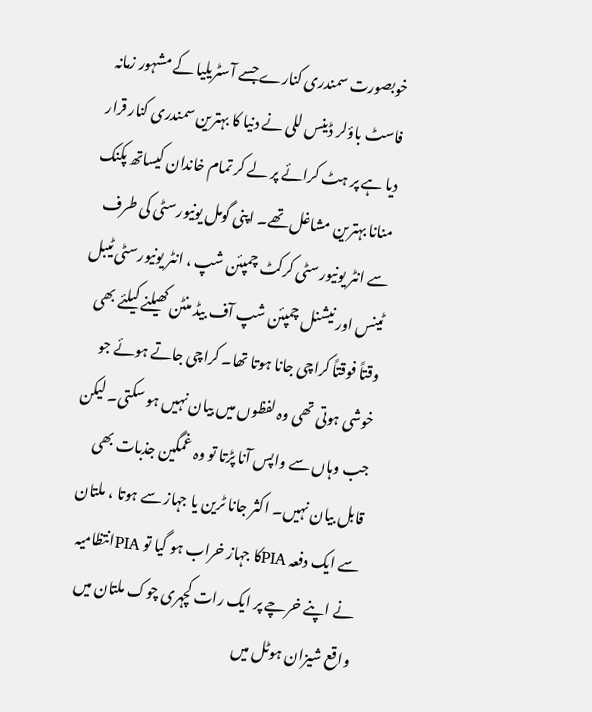خوبصورت سمندری کنارے جسے آسٹریلیا کے مشہور زمانہ فاسٹ باؤلر ڈینس للی نے دنیا کا بہترین سمندری کنار قرار دیا ہے پر ہٹ کرائے پر لے کر تمام خاندان کیساتھ پکنک منانا بہترین مشاغل تھے۔ اپنی گومل یونیورسٹی کی طرف سے انٹر یونیورسٹی کرکٹ چمپئن شپ ، انٹر یونیورسٹی ٹیبل ٹینس اور نیشنل چمپئن شپ آف بیڈ منٹن کھیلنے کیلئے بھی وقتاً فوقتاً کراچی جانا ہوتا تھا۔ کراچی جاتے ہوئے جو خوشی ہوتی تھی وہ لفظوں میں بیان نہیں ہو سکتی۔ لیکن جب وہاں سے واپس آنا پڑتا تو وہ غمگین جذبات بھی قابل بیان نہیں۔ اکثر جانا ٹرین یا جہاز سے ہوتا ، ملتان سے ایک دفعہ PIAکا جہاز خراب ہو گیا تو PIAانتظامیہ نے اپنے خرچے پر ایک رات کچہری چوک ملتان میں واقع شیزان ہوٹل میں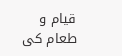قیام و طعام کی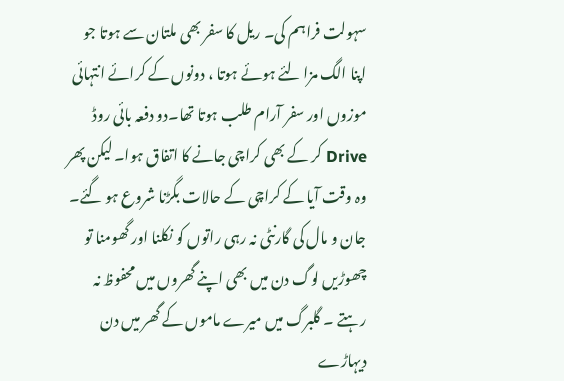سہولت فراہم کی۔ ریل کا سفر بھی ملتان سے ہوتا جو اپنا الگ مزا لئے ہوئے ہوتا ، دونوں کے کرائے انتہائی موزوں اور سفر آرام طلب ہوتا تھا۔دو دفعہ بائی روڈ Drive کر کے بھی کراچی جانے کا اتفاق ہوا۔ لیکن پھر وہ وقت آیا کے کراچی کے حالات بگڑنا شروع ہو گئے۔ جان و مال کی گارنٹی نہ رہی راتوں کو نکلنا اور گھومنا تو چھوڑیں لوگ دن میں بھی اپنے گھروں میں محفوظ نہ رہتے ۔ گلبرگ میں میرے ماموں کے گھر میں دن دیہاڑے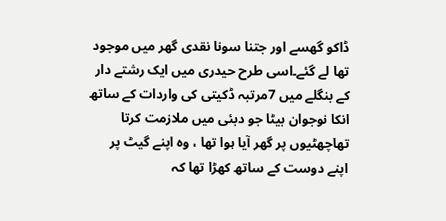ڈاکو گھسے اور جتنا سونا نقدی گھر میں موجود تھا لے گئے۔اسی طرح حیدری میں ایک رشتے دار کے بنگلے میں 7مرتبہ ڈکیتی کی واردات کے ساتھ انکا نوجوان بیٹا جو دبئی میں ملازمت کرتا تھاچھٹیوں پر گھر آیا ہوا تھا ، وہ اپنے گیٹ پر اپنے دوست کے ساتھ کھڑا تھا کہ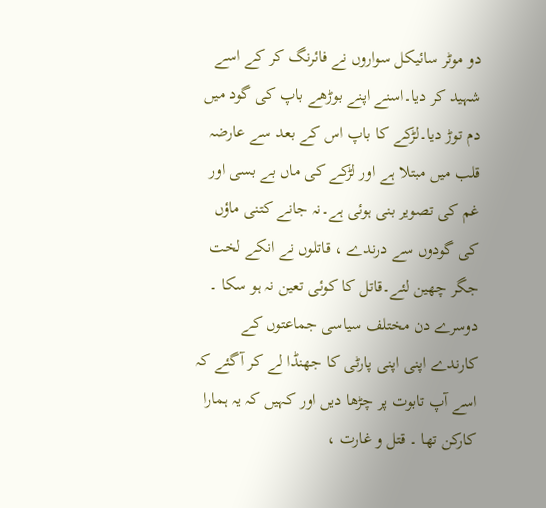دو موٹر سائیکل سواروں نے فائرنگ کر کے اسے شہید کر دیا۔اسنے اپنے بوڑھے باپ کی گود میں دم توڑ دیا۔لڑکے کا باپ اس کے بعد سے عارضہ قلب میں مبتلا ہے اور لڑکے کی ماں بے بسی اور غم کی تصویر بنی ہوئی ہے۔نہ جانے کتنی ماؤں کی گودوں سے درندے ، قاتلوں نے انکے لخت جگر چھین لئے۔قاتل کا کوئی تعین نہ ہو سکا ۔ دوسرے دن مختلف سیاسی جماعتوں کے کارندے اپنی اپنی پارٹی کا جھنڈا لے کر آگئے کہ اسے آپ تابوت پر چڑھا دیں اور کہیں کہ یہ ہمارا کارکن تھا ۔ قتل و غارت ،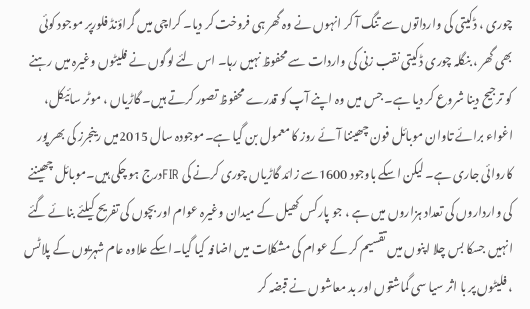چوری ، ڈکیتی کی وارداتوں سے تنگ آ کر انہوں نے وہ گھر ہی فروخت کر دیا۔ کراچی میں گراؤنڈ فلورپر موجود کوئی بھی گھر ، بنگلہ چوری ڈکیتی نقب زنی کی واردات سے محفوظ نہیں رہا۔ اس لئے لوگوں نے فلیٹوں وغیرہ میں رہنے کو ترجیح دینا شروع کر دیا ہے۔ جس میں وہ اپنے آپ کو قدرے محفوظ تصور کرتے ہیں۔ گاڑیاں ، موٹر سائیکل، اغواء برائے تاوان موبائل فون چھیننا آئے روز کا معمول بن گیا ہے۔موجودہ سال 2015میں رینجرز کی بھر پور کاروائی جاری ہے۔ لیکن اسکے باوجود 1600سے زائد گاڑیاں چوری کرنے کی FIRدرج ہو چکی ہیں۔موبائل چھیننے کی وارداروں کی تعداد ہزاروں میں ہے ، جو پارکس کھیل کے میدان وغیرہ عوام اور بچوں کی تفریح کیلئے بنائے گئے انہیں جسکا بس چلا اپنوں میں تقسیم کر کے عوام کی مشکلات میں اضافہ کیا گیا۔اسکے علاوہ عام شہریوں کے پلاٹس ، فلیٹوں پر با اثر سیا سی گماشتوں اور بد معاشوں نے قبضہ کر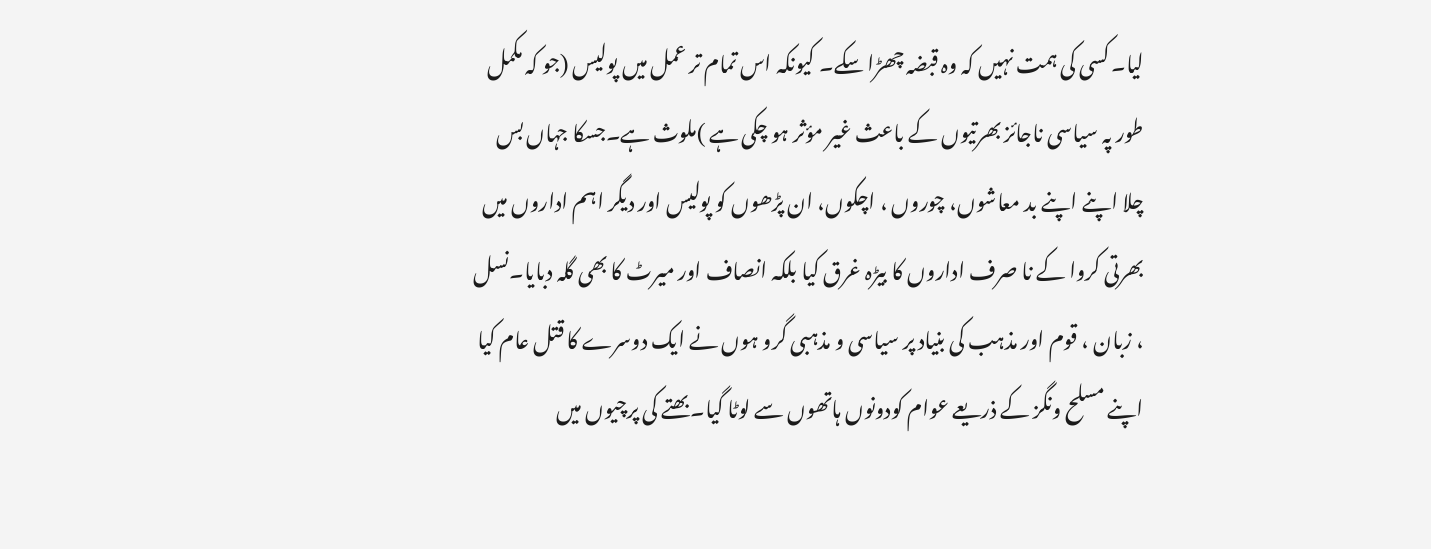لیا۔ کسی کی ہمت نہیں کہ وہ قبضہ چھڑا سکے۔ کیونکہ اس تمام تر عمل میں پولیس (جو کہ مکمل طور پہ سیاسی ناجائز بھرتیوں کے باعث غیر مؤثر ہو چکی ہے )ملوث ہے۔جسکا جہاں بس چلا اپنے اپنے بد معاشوں، چوروں ، اچکوں، ان پڑھوں کو پولیس اور دیگر اہم اداروں میں بھرتی کروا کے نا صرف اداروں کا بیڑہ غرق کیا بلکہ انصاف اور میرٹ کا بھی گلہ دبایا۔نسل ، زبان ، قوم اور مذہب کی بنیاد پر سیاسی و مذہبی گرو ہوں نے ایک دوسرے کا قتل عام کیا اپنے مسلح ونگز کے ذریعے عوام کودونوں ہاتھوں سے لوٹا گیا۔ بھتے کی پرچیوں میں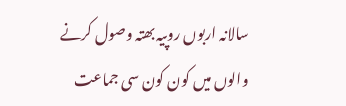سالانہ اربوں روپیہ بھتہ وصول کرنے والوں میں کون کون سی جماعت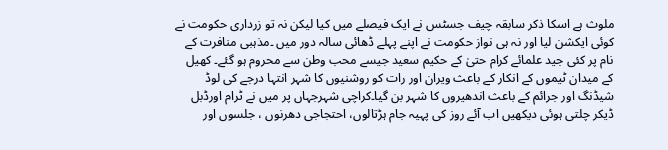ملوث ہے اسکا ذکر سابقہ چیف جسٹس نے ایک فیصلے میں کیا لیکن نہ تو زرداری حکومت نے کوئی ایکشن لیا اور نہ ہی نواز حکومت نے اپنے پہلے ڈھائی سالہ دور میں ۔مذہبی منافرت کے نام پر کئی جید علمائے کرام حتیٰ کے حکیم سعید جیسے محب وطن سے محروم ہو گئے۔ کھیل کے میدان ٹیموں کے انکار کے باعث ویران اور رات کو روشنیوں کا شہر انتہا درجے کی لوڈ شیڈنگ اور جرائم کے باعث اندھیروں کا شہر بن گیا۔کراچی شہرجہاں پر میں نے ٹرام اورڈبل ڈیکر چلتی ہوئی دیکھیں اب آئے روز کی پہیہ جام ہڑتالوں، احتجاجی دھرنوں ، جلسوں اور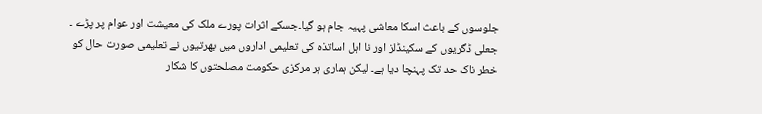جلوسوں کے باعث اسکا معاشی پہیہ جام ہو گیا۔جسکے اثرات پورے ملک کی معیشت اور عوام پر پڑے ۔ جعلی ڈگریوں کے سکینڈلز اور نا اہل اساتذہ کی تعلیمی اداروں میں بھرتیوں نے تعلیمی صورت حال کو خطر ناک حد تک پہنچا دیا ہے۔ لیکن ہماری ہر مرکزی حکومت مصلحتوں کا شکار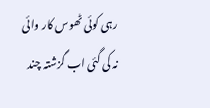رہی کوئی ٹھوس کار وائی نہ کی گئی اب گزشتہ چند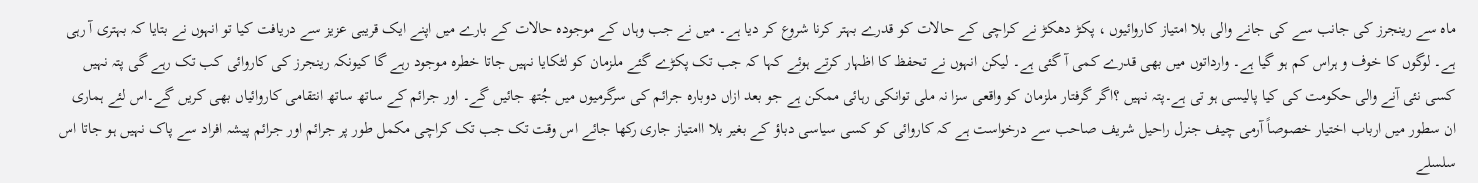ماہ سے رینجرز کی جانب سے کی جانے والی بلا امتیاز کاروائیوں ، پکڑ دھکڑ نے کراچی کے حالات کو قدرے بہتر کرنا شروع کر دیا ہے۔ میں نے جب وہاں کے موجودہ حالات کے بارے میں اپنے ایک قریبی عزیز سے دریافت کیا تو انہوں نے بتایا کہ بہتری آ رہی ہے۔ لوگوں کا خوف و ہراس کم ہو گیا ہے۔ وارداتوں میں بھی قدرے کمی آ گئی ہے۔ لیکن انہوں نے تحفظ کا اظہار کرتے ہوئے کہا کہ جب تک پکڑے گئے ملزمان کو لٹکایا نہیں جاتا خطرہ موجود رہے گا کیونکہ رینجرز کی کاروائی کب تک رہے گی پتہ نہیں کسی نئی آنے والی حکومت کی کیا پالیسی ہو تی ہے۔پتہ نہیں ؟اگر گرفتار ملزمان کو واقعی سزا نہ ملی توانکی رہائی ممکن ہے جو بعد ازاں دوبارہ جرائم کی سرگرمیوں میں جُتھ جائیں گے۔ اور جرائم کے ساتھ ساتھ انتقامی کاروائیاں بھی کریں گے۔اس لئے ہماری ان سطور میں ارباب اختیار خصوصاً آرمی چیف جنرل راحیل شریف صاحب سے درخواست ہے کہ کاروائی کو کسی سیاسی دباؤ کے بغیر بلا اامتیاز جاری رکھا جائے اس وقت تک جب تک کراچی مکمل طور پر جرائم اور جرائم پیشہ افراد سے پاک نہیں ہو جاتا اس سلسلے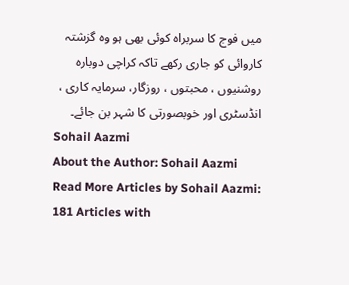میں فوج کا سربراہ کوئی بھی ہو وہ گزشتہ کاروائی کو جاری رکھے تاکہ کراچی دوبارہ روشنیوں ، محبتوں ، روزگار، سرمایہ کاری ، انڈسٹری اور خوبصورتی کا شہر بن جائے۔
Sohail Aazmi
About the Author: Sohail Aazmi Read More Articles by Sohail Aazmi: 181 Articles with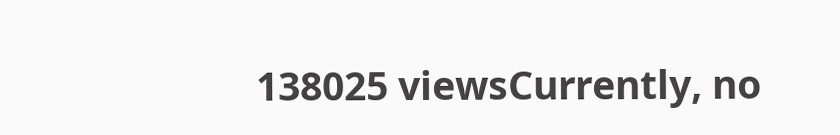138025 viewsCurrently, no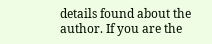details found about the author. If you are the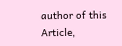author of this Article,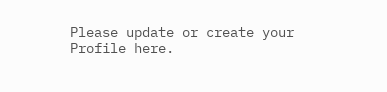Please update or create your Profile here.